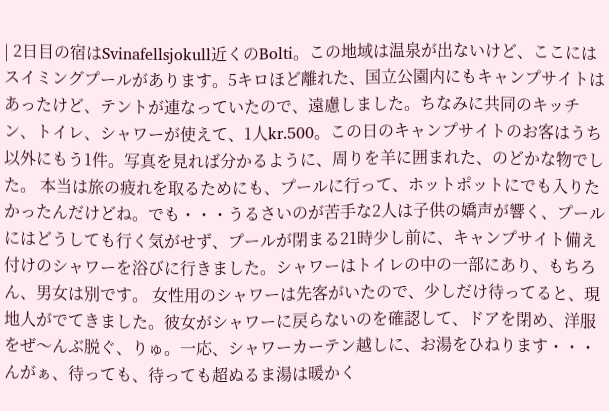| 2日目の宿はSvinafellsjokull近くのBolti。この地域は温泉が出ないけど、ここにはスイミングプールがあります。5キロほど離れた、国立公園内にもキャンプサイトはあったけど、テントが連なっていたので、遠慮しました。ちなみに共同のキッチン、トイレ、シャワーが使えて、1人kr.500。この日のキャンプサイトのお客はうち以外にもう1件。写真を見れば分かるように、周りを羊に囲まれた、のどかな物でした。 本当は旅の疲れを取るためにも、プールに行って、ホットポットにでも入りたかったんだけどね。でも・・・うるさいのが苦手な2人は子供の嬌声が響く、プールにはどうしても行く気がせず、プールが閉まる21時少し前に、キャンプサイト備え付けのシャワーを浴びに行きました。シャワーはトイレの中の一部にあり、もちろん、男女は別です。 女性用のシャワーは先客がいたので、少しだけ待ってると、現地人がでてきました。彼女がシャワーに戻らないのを確認して、ドアを閉め、洋服をぜ〜んぶ脱ぐ、りゅ。一応、シャワーカーテン越しに、お湯をひねります・・・んがぁ、待っても、待っても超ぬるま湯は暖かく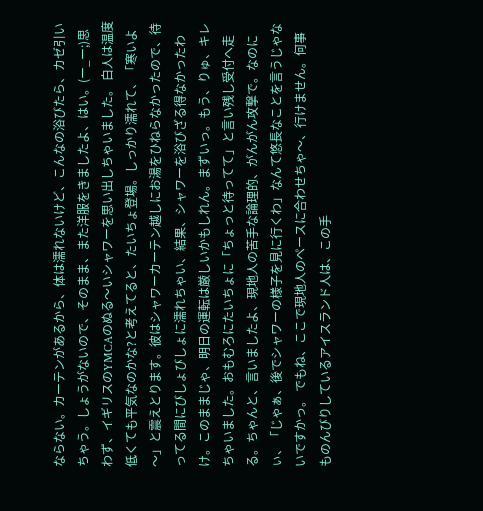ならない。カーテンがあるから、体は濡れないけど、こんなの浴びたら、カゼ引いちゃう。しょうがないので、そのまま、また洋服をきましたよ、はい。(ー_ー;)思わず、イギリスのYMCAのぬる〜いシャワーを思い出しちゃいました。 白人は温度低くても平気なのかな?と考えてると、たいちょ登場。しっかり濡れて、「寒いよ〜」と震えとります。彼はシャワーカーテン越しにお湯をひねらなかったので、待ってる間にびしょびしょに濡れちゃい、結果、シャワーを浴びざる得なかったわけ。このままじゃ、明日の運転は厳しいかもしれん。まずいっ。もう、りゅ、キレちゃいました。おもむろにたいちょに「ちょっと待ってて」と言い残し受付へ走る。ちゃんと、言いましたよ、現地人の苦手な論理的、がんがん攻撃で。なのにぃ、「じゃぁ、後でシャワーの様子を見に行くわ」なんて悠長なことを言うじゃないですかっ。 でもね、ここで現地人のペースに合わせちゃ〜、行けません。何事ものんびりしているアイスランド人は、この手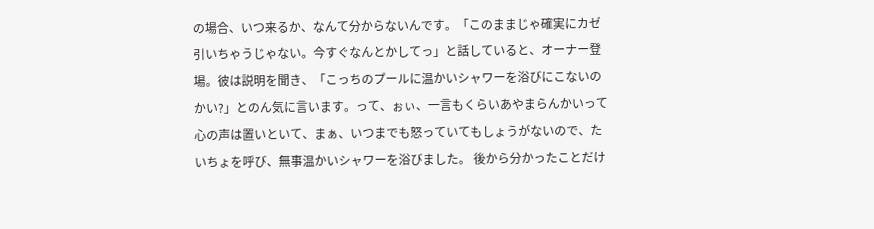の場合、いつ来るか、なんて分からないんです。「このままじゃ確実にカゼ引いちゃうじゃない。今すぐなんとかしてっ」と話していると、オーナー登場。彼は説明を聞き、「こっちのプールに温かいシャワーを浴びにこないのかい?」とのん気に言います。って、ぉぃ、一言もくらいあやまらんかいって心の声は置いといて、まぁ、いつまでも怒っていてもしょうがないので、たいちょを呼び、無事温かいシャワーを浴びました。 後から分かったことだけ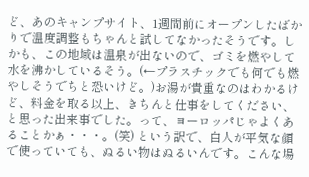ど、あのキャンプサイト、1週間前にオープンしたばかりで温度調整もちゃんと試してなかったそうです。しかも、この地域は温泉が出ないので、ゴミを燃やして水を沸かしているそう。(←プラスチックでも何でも燃やしそうでちと恐いけど。)お湯が貴重なのはわかるけど、料金を取る以上、きちんと仕事をしてください、と思った出来事でした。って、ヨーロッパじゃよくあることかぁ・・・。(笑) という訳で、白人が平気な顔で使っていても、ぬるい物はぬるいんです。こんな場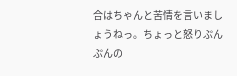合はちゃんと苦情を言いましょうねっ。ちょっと怒りぷんぷんの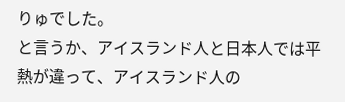りゅでした。
と言うか、アイスランド人と日本人では平熱が違って、アイスランド人の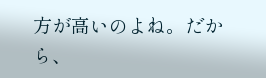方が高いのよね。だから、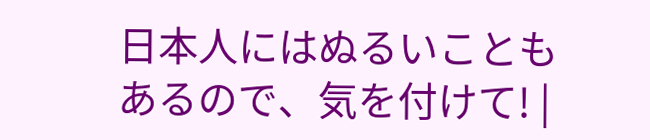日本人にはぬるいこともあるので、気を付けて! |